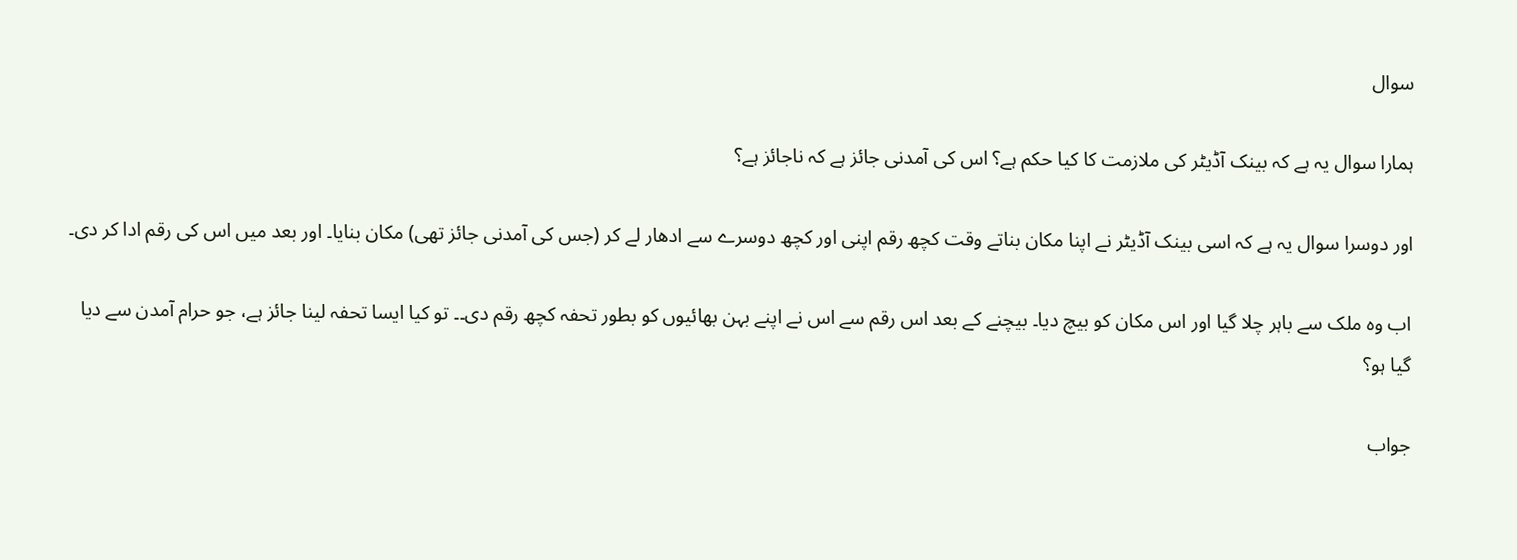سوال

ہمارا سوال یہ ہے کہ بینک آڈیٹر کی ملازمت کا کیا حکم ہے؟ اس کی آمدنی جائز ہے کہ ناجائز ہے؟

اور دوسرا سوال یہ ہے کہ اسی بینک آڈیٹر نے اپنا مکان بناتے وقت کچھ رقم اپنی اور کچھ دوسرے سے ادھار لے کر (جس کی آمدنی جائز تھی) مکان بنایا۔ اور بعد میں اس کی رقم ادا کر دی۔

اب وہ ملک سے باہر چلا گیا اور اس مکان کو بیچ دیا۔ بیچنے کے بعد اس رقم سے اس نے اپنے بہن بھائیوں کو بطور تحفہ کچھ رقم دی۔۔ تو کیا ایسا تحفہ لینا جائز ہے، جو حرام آمدن سے دیا گیا ہو؟

جواب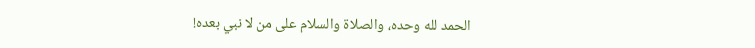الحمد لله وحده، والصلاة والسلام على من لا نبي بعده!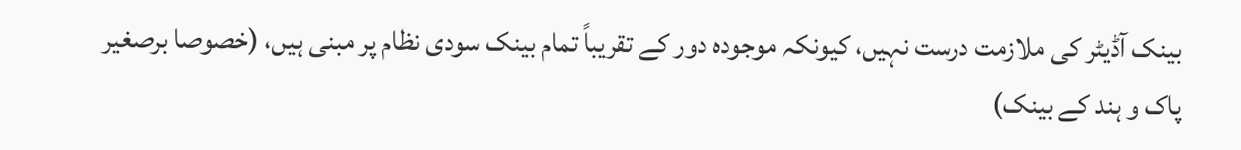بینک آڈیٹر کی ملازمت درست نہیں، کیونکہ موجودہ دور کے تقریباً تمام بینک سودی نظام پر مبنی ہیں، (خصوصا برصغیر پاک و ہند کے بینک)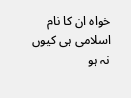خواہ ان کا نام اسلامی ہی کیوں نہ ہو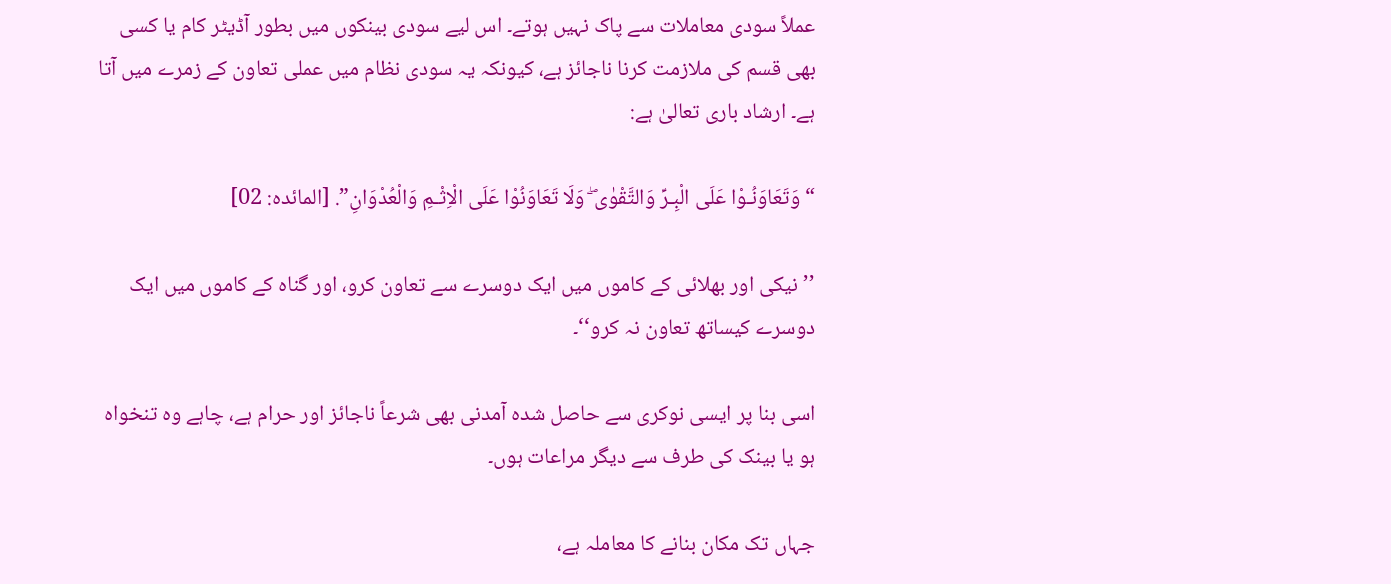عملاً سودی معاملات سے پاک نہیں ہوتے۔ اس لیے سودی بینکوں میں بطور آڈیٹر کام یا کسی بھی قسم کی ملازمت کرنا ناجائز ہے، کیونکہ یہ سودی نظام میں عملی تعاون کے زمرے میں آتا ہے۔ ارشاد باری تعالیٰ ہے:

“وَتَعَاوَنُـوْا عَلَى الْبِـرِّ وَالتَّقْوٰى ۖ وَلَا تَعَاوَنُوْا عَلَى الْاِثْـمِ وَالْعُدْوَانِ”. [المائدہ: 02]

’’نیکی اور بھلائی کے کاموں میں ایک دوسرے سے تعاون کرو، اور گناہ کے کاموں میں ایک دوسرے کیساتھ تعاون نہ کرو‘‘۔

اسی بنا پر ایسی نوکری سے حاصل شدہ آمدنی بھی شرعاً ناجائز اور حرام ہے، چاہے وہ تنخواہ ہو یا بینک کی طرف سے دیگر مراعات ہوں۔

جہاں تک مکان بنانے کا معاملہ ہے،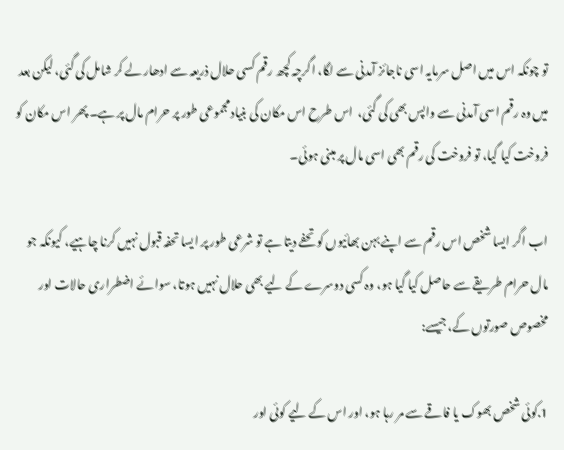تو چونکہ اس میں اصل سرمایہ اسی ناجائز آمدنی سے لگا، اگرچہ کچھ رقم کسی حلال ذریعہ سے ادھار لے کر شامل کی گئی، لیکن بعد میں وہ رقم اسی آمدنی سے واپس بھی کی گئی،  اس طرح اس مکان کی بنیاد مجموعی طور پر حرام مال پر ہے۔ پھر اس مکان کو فروخت کیا گیا، تو فروخت کی رقم بھی اسی مال پر مبنی ہوئی۔

اب اگر ایسا شخص اس رقم سے اپنے بہن بھائیوں کو تحفے دیتا ہے تو شرعی طور پر ایسا تحفہ قبول نہیں کرنا چاہیے، کیونکہ جو مال حرام طریقے سے حاصل کیا گیا ہو، وہ کسی دوسرے کے لیے بھی حلال نہیں ہوتا، سوائے اضطراری حالات اور مخصوص صورتوں کے، جیسے:

1.کوئی شخص بھوک یا فاقے سے مر رہا ہو، اور اس کے لیے کوئی اور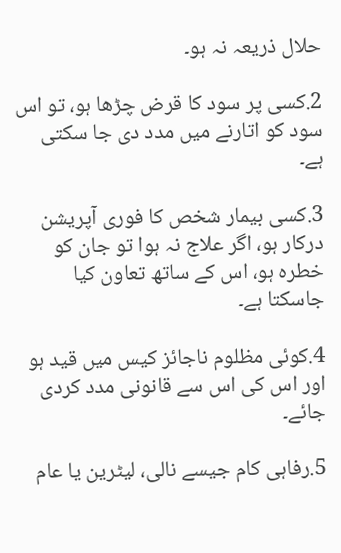حلال ذریعہ نہ ہو۔

2.کسی پر سود کا قرض چڑھا ہو، تو اس سود کو اتارنے میں مدد دی جا سکتی ہے۔

3.کسی بیمار شخص کا فوری آپریشن درکار ہو، اگر علاج نہ ہوا تو جان کو خطرہ ہو، اس کے ساتھ تعاون کیا جاسکتا ہے۔

4.کوئی مظلوم ناجائز کیس میں قید ہو اور اس کی اس سے قانونی مدد کردی جائے۔

5.رفاہی کام جیسے نالی، لیٹرین یا عام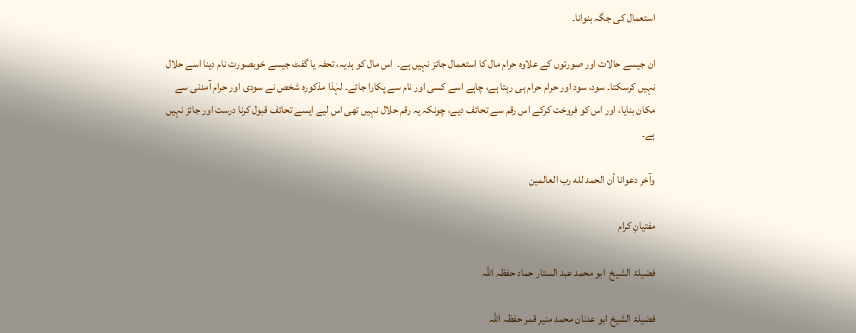استعمال کی جگہ بنوانا۔

ان جیسے حالات اور صورتوں کے علاوہ حرام مال کا استعمال جائز نہیں ہے۔  اس مال کو ہدیہ، تحفہ یا گفٹ جیسے خوبصورت نام دینا اسے حلال نہیں کرسکتا۔ سود، سود اور حرام حرام ہی رہتا ہے، چاہے اسے کسی اور نام سے پکارا جائے۔ لہٰذا مذکورہ شخص نے سودی اور حرام آمدنی سے مکان بنایا، اور اس کو فروخت کرکے اس رقم سے تحائف دیے، چونکہ یہ رقم حلال نہیں تھی اس لیے ایسے تحائف قبول کرنا درست اور جائز نہیں ہے۔

وآخر دعوانا أن الحمد لله رب العالمين

مفتیانِ کرام

فضیلۃ الشیخ  ابو محمد عبد الستار حماد حفظہ اللہ

فضیلۃ الشیخ ابو عدنان محمد منیر قمر حفظہ اللہ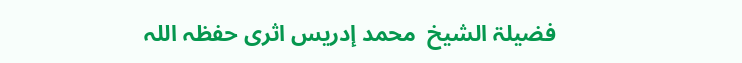فضیلۃ الشیخ  محمد إدریس اثری حفظہ اللہ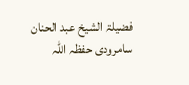فضیلۃ الشیخ عبد الحنان سامرودی حفظہ اللہ